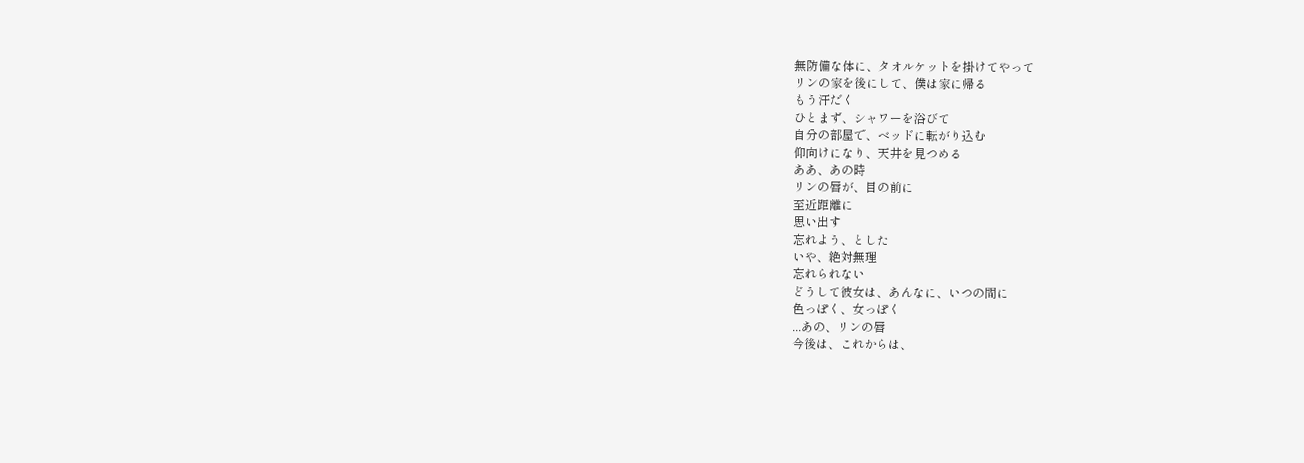無防備な体に、タオルケットを掛けてやって
リンの家を後にして、僕は家に帰る
もう汗だく
ひとまず、シャワーを浴びて
自分の部屋で、ベッドに転がり込む
仰向けになり、天井を見つめる
ああ、あの時
リンの唇が、目の前に
至近距離に
思い出す
忘れよう、とした
いや、絶対無理
忘れられない
どうして彼女は、あんなに、いつの間に
色っぽく、女っぽく
...あの、リンの唇
今後は、これからは、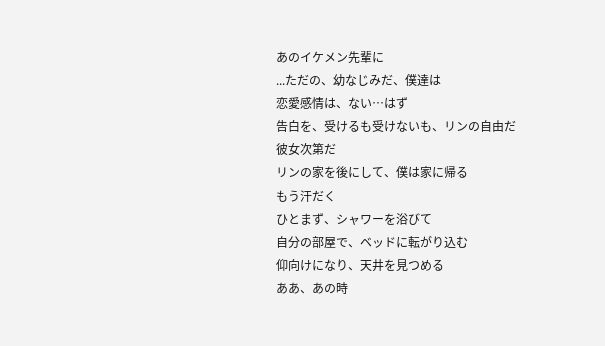あのイケメン先輩に
...ただの、幼なじみだ、僕達は
恋愛感情は、ない…はず
告白を、受けるも受けないも、リンの自由だ
彼女次第だ
リンの家を後にして、僕は家に帰る
もう汗だく
ひとまず、シャワーを浴びて
自分の部屋で、ベッドに転がり込む
仰向けになり、天井を見つめる
ああ、あの時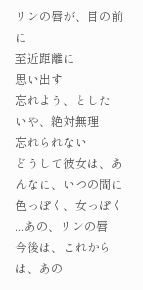リンの唇が、目の前に
至近距離に
思い出す
忘れよう、とした
いや、絶対無理
忘れられない
どうして彼女は、あんなに、いつの間に
色っぽく、女っぽく
...あの、リンの唇
今後は、これからは、あの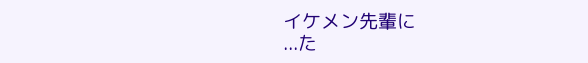イケメン先輩に
...た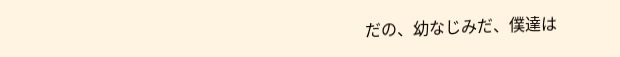だの、幼なじみだ、僕達は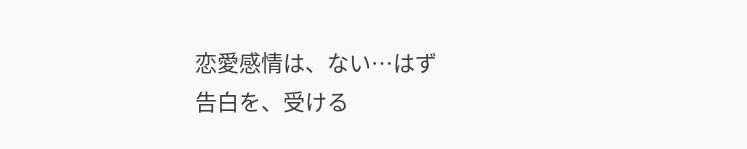恋愛感情は、ない…はず
告白を、受ける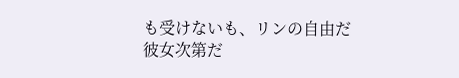も受けないも、リンの自由だ
彼女次第だ